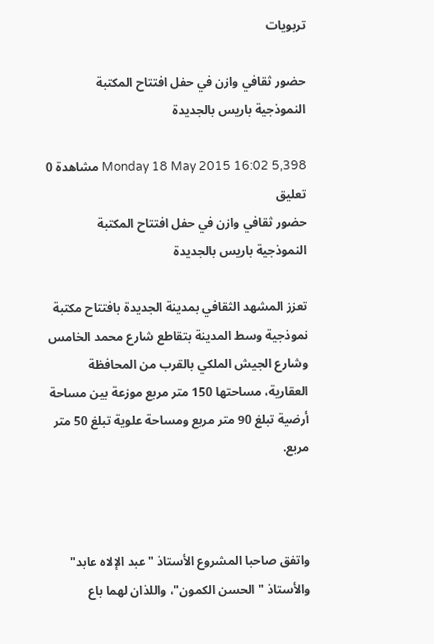تربويات

حضور ثقافي وازن في حفل افتتاح المكتبة النموذجية باريس بالجديدة

Monday 18 May 2015 16:02 5,398 مشاهدة 0 تعليق
حضور ثقافي وازن في حفل افتتاح المكتبة النموذجية باريس بالجديدة

تعزز المشهد الثقافي بمدينة الجديدة بافتتاح مكتبة نموذجية وسط المدينة بتقاطع شارع محمد الخامس وشارع الجيش الملكي بالقرب من المحافظة العقارية، مساحتها 150 متر مربع موزعة بين مساحة أرضية تبلغ 90 متر مربع ومساحة علوية تبلغ 50 متر مربع.



واتفق صاحبا المشروع الأستاذ "عبد الإلاه عابد" والأستاذ "الحسن الكمون"، واللذان لهما باع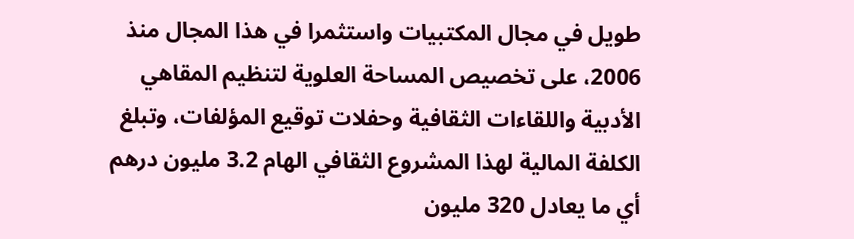طويل في مجال المكتبيات واستثمرا في هذا المجال منذ 2006، على تخصيص المساحة العلوية لتنظيم المقاهي الأدبية واللقاءات الثقافية وحفلات توقيع المؤلفات، وتبلغ الكلفة المالية لهذا المشروع الثقافي الهام 3.2 مليون درهم أي ما يعادل 320 مليون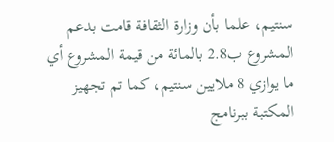سنتيم، علما بأن وزارة الثقافة قامت بدعم المشروع ب2.8 بالمائة من قيمة المشروع أي ما يوازي 8 ملايين سنتيم، كما تم تجهيز المكتبة ببرنامج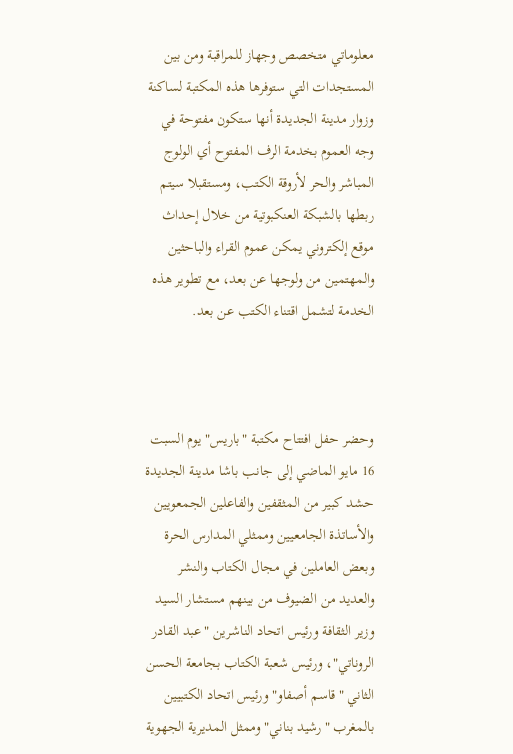معلوماتي متخصص وجهاز للمراقبة ومن بين المستجدات التي ستوفرها هذه المكتبة لساكنة وزوار مدينة الجديدة أنها ستكون مفتوحة في وجه العموم بخدمة الرف المفتوح أي الولوج المباشر والحر لأروقة الكتب، ومستقبلا سيتم ربطها بالشبكة العنكبوتية من خلال إحداث موقع إلكتروني يمكن عموم القراء والباحثين والمهتمين من ولوجها عن بعد، مع تطوير هذه الخدمة لتشمل اقتناء الكتب عن بعد.



وحضر حفل افتتاح مكتبة "باريس" يوم السبت 16 مايو الماضي إلى جانب باشا مدينة الجديدة حشد كبير من المثقفين والفاعلين الجمعويين والأساتذة الجامعيين وممثلي المدارس الحرة وبعض العاملين في مجال الكتاب والنشر والعديد من الضيوف من بينهم مستشار السيد وزير الثقافة ورئيس اتحاد الناشرين "عبد القادر الروناتي"، ورئيس شعبة الكتاب بجامعة الحسن الثاني "قاسم أصفاو" ورئيس اتحاد الكتبيين بالمغرب "رشيد بناني" وممثل المديرية الجهوية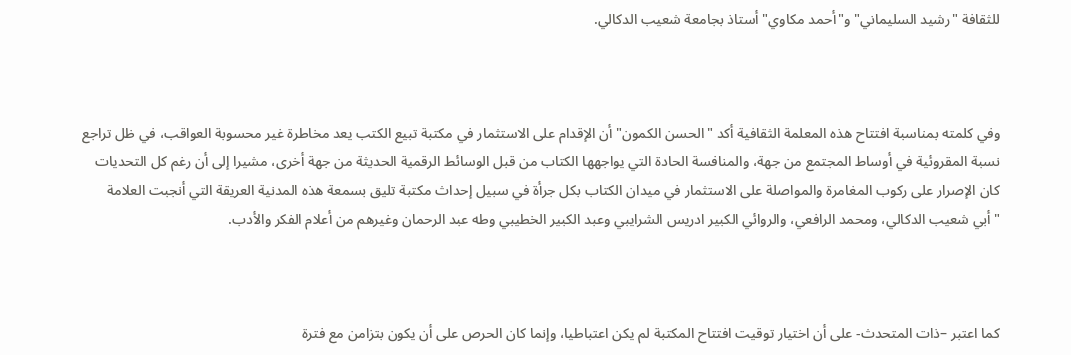للثقافة "رشيد السليماني" و"أحمد مكاوي" أستاذ بجامعة شعيب الدكالي.



وفي كلمته بمناسبة افتتاح هذه المعلمة الثقافية أكد "الحسن الكمون" أن الإقدام على الاستثمار في مكتبة تبيع الكتب يعد مخاطرة غير محسوبة العواقب، في ظل تراجع نسبة المقروئية في أوساط المجتمع من جهة، والمنافسة الحادة التي يواجهها الكتاب من قبل الوسائط الرقمية الحديثة من جهة أخرى، مشيرا إلى أن رغم كل التحديات كان الإصرار على ركوب المغامرة والمواصلة على الاستثمار في ميدان الكتاب بكل جرأة في سبيل إحداث مكتبة تليق بسمعة هذه المدنية العريقة التي أنجبت العلامة "أبي شعيب الدكالي، ومحمد الرافعي، والروائي الكبير ادريس الشرايبي وعبد الكبير الخطيبي وطه عبد الرحمان وغيرهم من أعلام الفكر والأدب.



كما اعتبر –ذات المتحدث- على أن اختيار توقيت افتتاح المكتبة لم يكن اعتباطيا، وإنما كان الحرص على أن يكون بتزامن مع فترة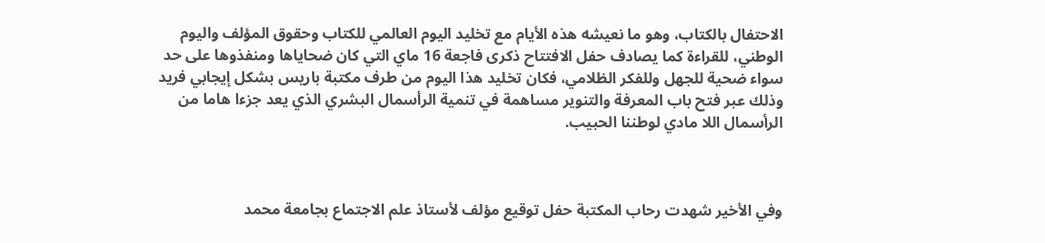الاحتفال بالكتاب، وهو ما نعيشه هذه الأيام مع تخليد اليوم العالمي للكتاب وحقوق المؤلف واليوم الوطني، للقراءة كما يصادف حفل الافتتاح ذكرى فاجعة 16 ماي التي كان ضحاياها ومنفذوها على حد سواء ضحية للجهل وللفكر الظلامي، فكان تخليد هذا اليوم من طرف مكتبة باريس بشكل إيجابي فريد وذلك عبر فتح باب المعرفة والتنوير مساهمة في تنمية الرأسمال البشري الذي يعد جزءا هاما من الرأسمال اللا مادي لوطننا الحبيب.



وفي الأخير شهدت رحاب المكتبة حفل توقيع مؤلف لأستاذ علم الاجتماع بجامعة محمد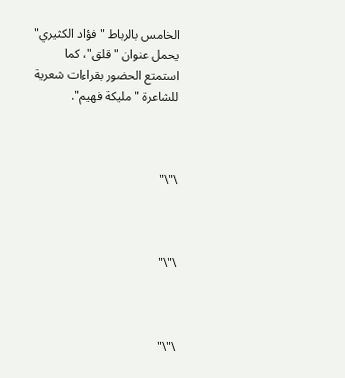الخامس بالرباط "فؤاد الكثيري" يحمل عنوان "قلق"، كما استمتع الحضور بقراءات شعرية للشاعرة "مليكة فهيم".



\"\"



\"\"



\"\"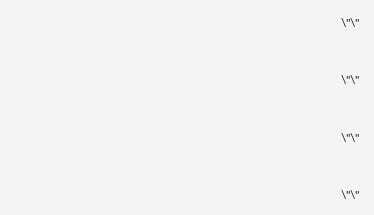\"\"



\"\"



\"\"



\"\"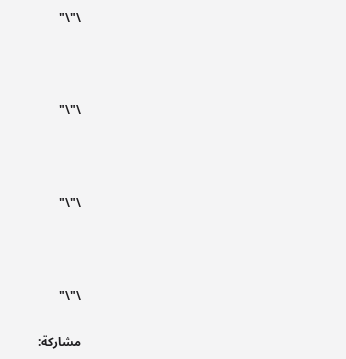\"\"



\"\"



\"\"



\"\"

مشاركة: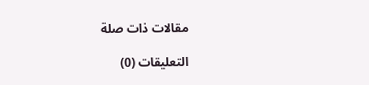مقالات ذات صلة

التعليقات (0)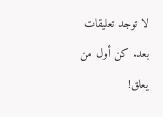لا توجد تعليقات بعد. كن أول من يعلق!